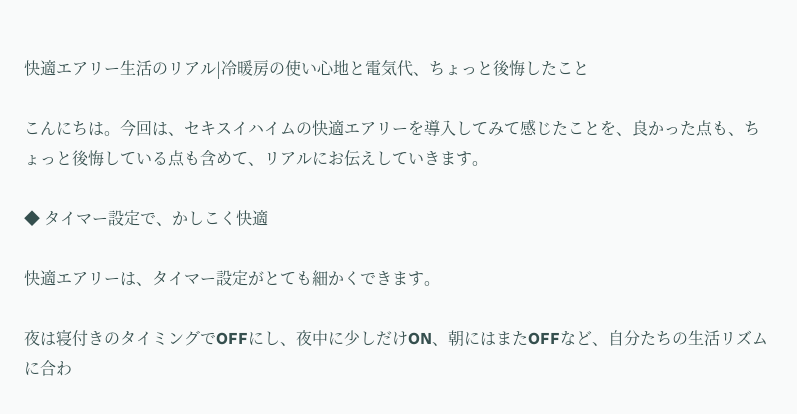快適エアリー生活のリアル|冷暖房の使い心地と電気代、ちょっと後悔したこと

こんにちは。今回は、セキスイハイムの快適エアリーを導入してみて感じたことを、良かった点も、ちょっと後悔している点も含めて、リアルにお伝えしていきます。

◆ タイマー設定で、かしこく快適

快適エアリーは、タイマー設定がとても細かくできます。

夜は寝付きのタイミングでOFFにし、夜中に少しだけON、朝にはまたOFFなど、自分たちの生活リズムに合わ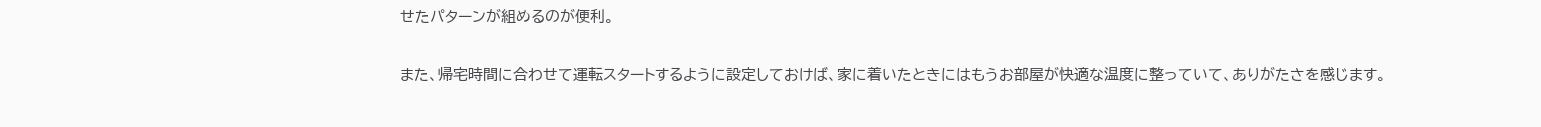せたパターンが組めるのが便利。

また、帰宅時間に合わせて運転スタートするように設定しておけば、家に着いたときにはもうお部屋が快適な温度に整っていて、ありがたさを感じます。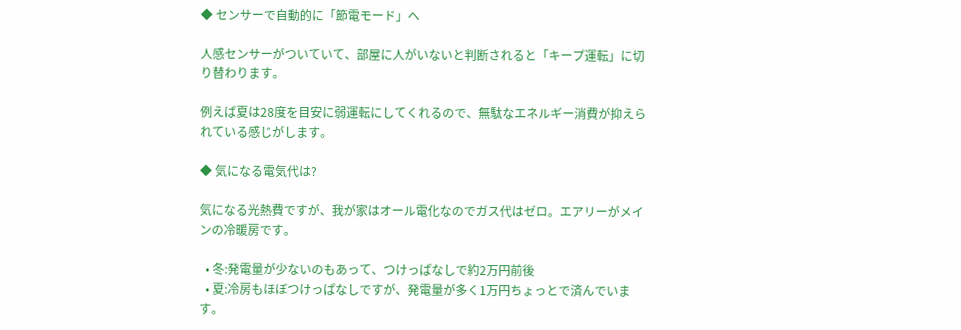◆ センサーで自動的に「節電モード」へ

人感センサーがついていて、部屋に人がいないと判断されると「キープ運転」に切り替わります。

例えば夏は28度を目安に弱運転にしてくれるので、無駄なエネルギー消費が抑えられている感じがします。

◆ 気になる電気代は?

気になる光熱費ですが、我が家はオール電化なのでガス代はゼロ。エアリーがメインの冷暖房です。

  • 冬:発電量が少ないのもあって、つけっぱなしで約2万円前後
  • 夏:冷房もほぼつけっぱなしですが、発電量が多く1万円ちょっとで済んでいます。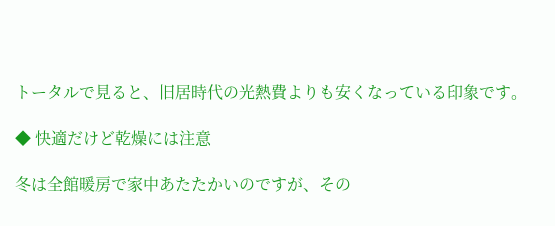トータルで見ると、旧居時代の光熱費よりも安くなっている印象です。

◆ 快適だけど乾燥には注意

冬は全館暖房で家中あたたかいのですが、その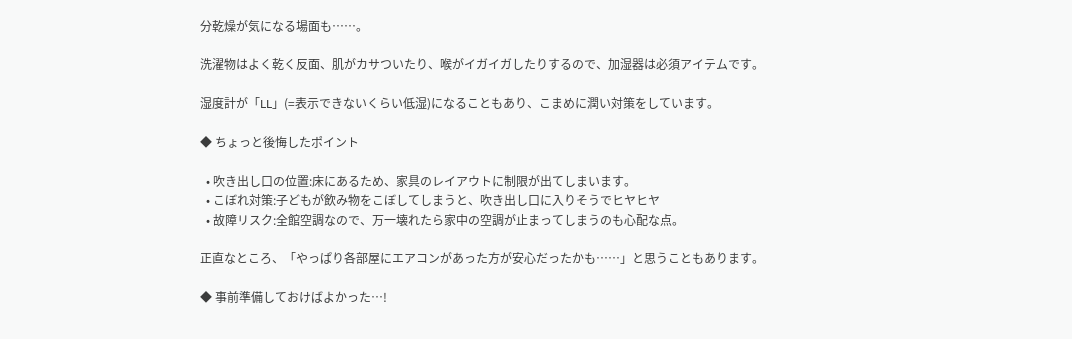分乾燥が気になる場面も……。

洗濯物はよく乾く反面、肌がカサついたり、喉がイガイガしたりするので、加湿器は必須アイテムです。

湿度計が「LL」(=表示できないくらい低湿)になることもあり、こまめに潤い対策をしています。

◆ ちょっと後悔したポイント

  • 吹き出し口の位置:床にあるため、家具のレイアウトに制限が出てしまいます。
  • こぼれ対策:子どもが飲み物をこぼしてしまうと、吹き出し口に入りそうでヒヤヒヤ
  • 故障リスク:全館空調なので、万一壊れたら家中の空調が止まってしまうのも心配な点。

正直なところ、「やっぱり各部屋にエアコンがあった方が安心だったかも……」と思うこともあります。

◆ 事前準備しておけばよかった…!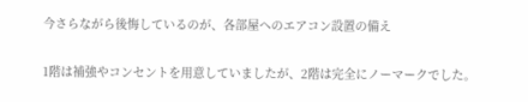今さらながら後悔しているのが、各部屋へのエアコン設置の備え

1階は補強やコンセントを用意していましたが、2階は完全にノーマークでした。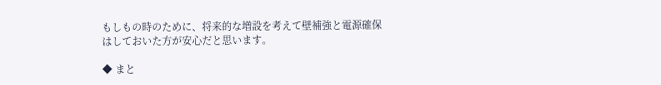もしもの時のために、将来的な増設を考えて壁補強と電源確保はしておいた方が安心だと思います。

◆ まと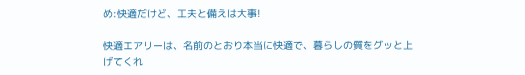め:快適だけど、工夫と備えは大事!

快適エアリーは、名前のとおり本当に快適で、暮らしの質をグッと上げてくれ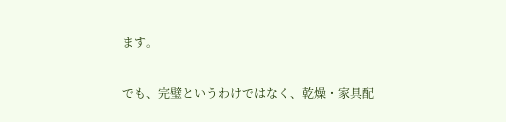ます。

でも、完璧というわけではなく、乾燥・家具配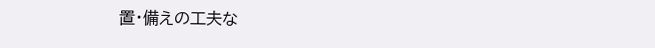置・備えの工夫な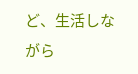ど、生活しながら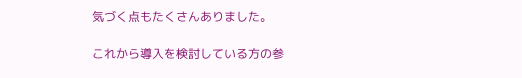気づく点もたくさんありました。

これから導入を検討している方の参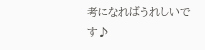考になればうれしいです♪